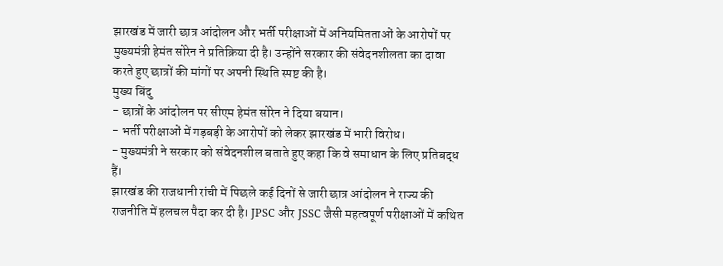झारखंड में जारी छात्र आंदोलन और भर्ती परीक्षाओं में अनियमितताओं के आरोपों पर मुख्यमंत्री हेमंत सोरेन ने प्रतिक्रिया दी है। उन्होंने सरकार की संवेदनशीलता का दावा करते हुए छात्रों की मांगों पर अपनी स्थिति स्पष्ट की है।
मुख्य बिंदु
- छात्रों के आंदोलन पर सीएम हेमंत सोरेन ने दिया बयान।
- भर्ती परीक्षाओं में गड़बड़ी के आरोपों को लेकर झारखंड में भारी विरोध।
- मुख्यमंत्री ने सरकार को संवेदनशील बताते हुए कहा कि वे समाधान के लिए प्रतिबद्ध हैं।
झारखंड की राजधानी रांची में पिछले कई दिनों से जारी छात्र आंदोलन ने राज्य की राजनीति में हलचल पैदा कर दी है। JPSC और JSSC जैसी महत्वपूर्ण परीक्षाओं में कथित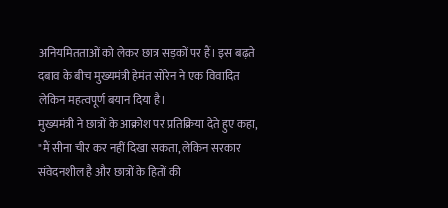अनियमितताओं को लेकर छात्र सड़कों पर हैं। इस बढ़ते दबाव के बीच मुख्यमंत्री हेमंत सोरेन ने एक विवादित लेकिन महत्वपूर्ण बयान दिया है।
मुख्यमंत्री ने छात्रों के आक्रोश पर प्रतिक्रिया देते हुए कहा, "मैं सीना चीर कर नहीं दिखा सकता, लेकिन सरकार संवेदनशील है और छात्रों के हितों की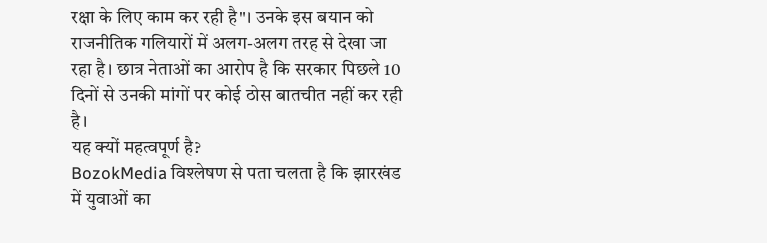रक्षा के लिए काम कर रही है"। उनके इस बयान को राजनीतिक गलियारों में अलग-अलग तरह से देखा जा रहा है। छात्र नेताओं का आरोप है कि सरकार पिछले 10 दिनों से उनकी मांगों पर कोई ठोस बातचीत नहीं कर रही है।
यह क्यों महत्वपूर्ण है?
BozokMedia विश्लेषण से पता चलता है कि झारखंड में युवाओं का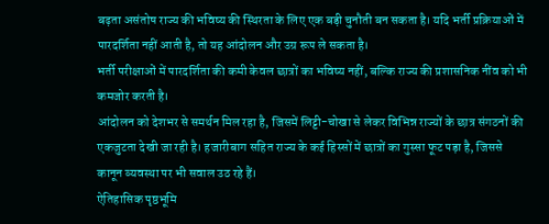बढ़ता असंतोष राज्य की भविष्य की स्थिरता के लिए एक बड़ी चुनौती बन सकता है। यदि भर्ती प्रक्रियाओं में पारदर्शिता नहीं आती है, तो यह आंदोलन और उग्र रूप ले सकता है।
भर्ती परीक्षाओं में पारदर्शिता की कमी केवल छात्रों का भविष्य नहीं, बल्कि राज्य की प्रशासनिक नींव को भी कमजोर करती है।
आंदोलन को देशभर से समर्थन मिल रहा है, जिसमें लिट्टी-चोखा से लेकर विभिन्न राज्यों के छात्र संगठनों की एकजुटता देखी जा रही है। हजारीबाग सहित राज्य के कई हिस्सों में छात्रों का गुस्सा फूट पड़ा है, जिससे कानून व्यवस्था पर भी सवाल उठ रहे हैं।
ऐतिहासिक पृष्ठभूमि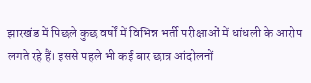झारखंड में पिछले कुछ वर्षों में विभिन्न भर्ती परीक्षाओं में धांधली के आरोप लगते रहे हैं। इससे पहले भी कई बार छात्र आंदोलनों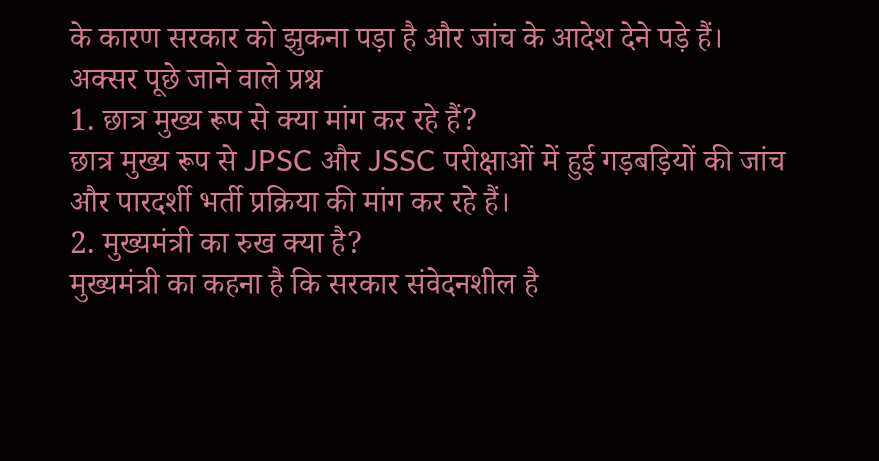के कारण सरकार को झुकना पड़ा है और जांच के आदेश देने पड़े हैं।
अक्सर पूछे जाने वाले प्रश्न
1. छात्र मुख्य रूप से क्या मांग कर रहे हैं?
छात्र मुख्य रूप से JPSC और JSSC परीक्षाओं में हुई गड़बड़ियों की जांच और पारदर्शी भर्ती प्रक्रिया की मांग कर रहे हैं।
2. मुख्यमंत्री का रुख क्या है?
मुख्यमंत्री का कहना है कि सरकार संवेदनशील है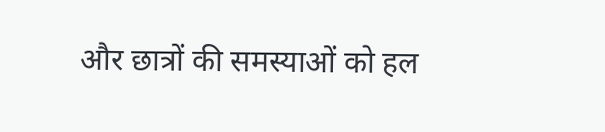और छात्रों की समस्याओं को हल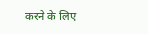करने के लिए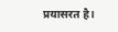प्रयासरत है।